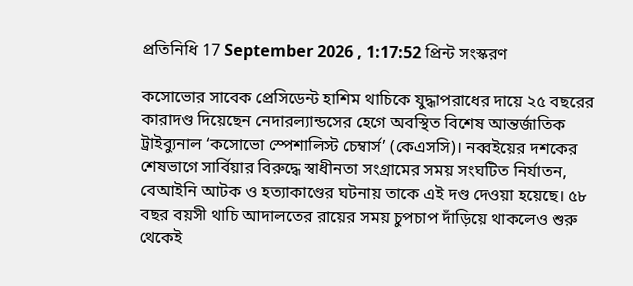প্রতিনিধি 17 September 2026 , 1:17:52 প্রিন্ট সংস্করণ

কসোভোর সাবেক প্রেসিডেন্ট হাশিম থাচিকে যুদ্ধাপরাধের দায়ে ২৫ বছরের কারাদণ্ড দিয়েছেন নেদারল্যান্ডসের হেগে অবস্থিত বিশেষ আন্তর্জাতিক ট্রাইব্যুনাল ‘কসোভো স্পেশালিস্ট চেম্বার্স’ (কেএসসি)। নব্বইয়ের দশকের শেষভাগে সার্বিয়ার বিরুদ্ধে স্বাধীনতা সংগ্রামের সময় সংঘটিত নির্যাতন, বেআইনি আটক ও হত্যাকাণ্ডের ঘটনায় তাকে এই দণ্ড দেওয়া হয়েছে। ৫৮ বছর বয়সী থাচি আদালতের রায়ের সময় চুপচাপ দাঁড়িয়ে থাকলেও শুরু থেকেই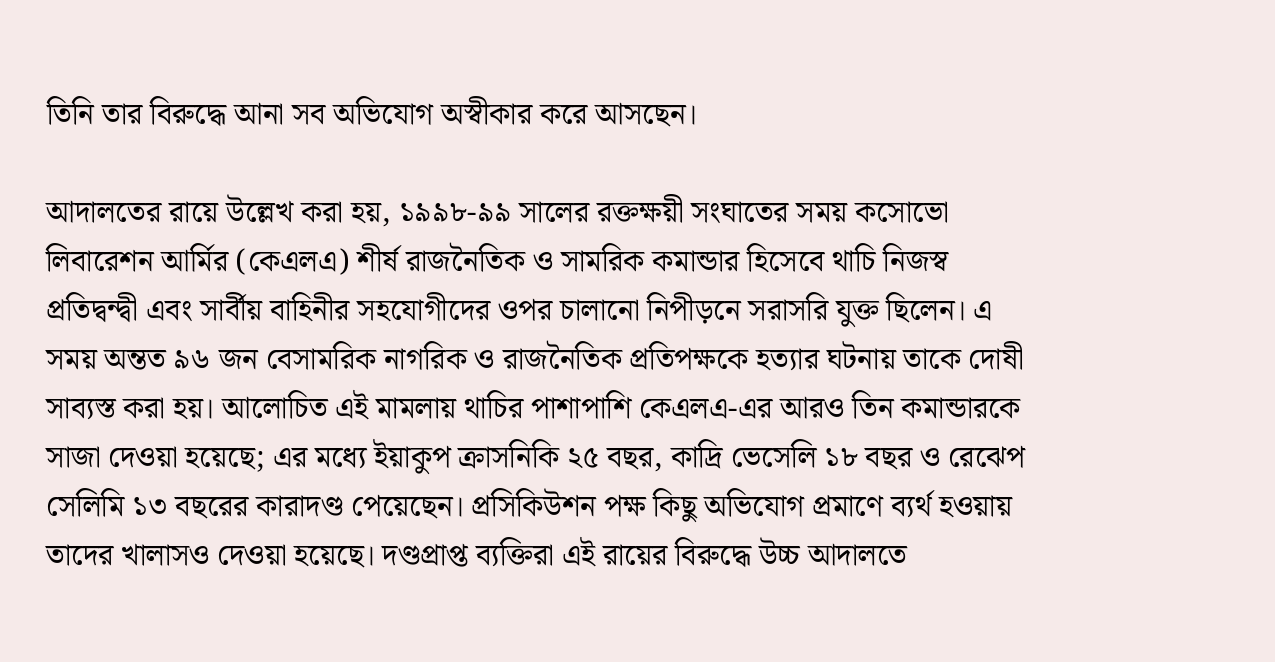তিনি তার বিরুদ্ধে আনা সব অভিযোগ অস্বীকার করে আসছেন।

আদালতের রায়ে উল্লেখ করা হয়, ১৯৯৮-৯৯ সালের রক্তক্ষয়ী সংঘাতের সময় কসোভো লিবারেশন আর্মির (কেএলএ) শীর্ষ রাজনৈতিক ও সামরিক কমান্ডার হিসেবে থাচি নিজস্ব প্রতিদ্বন্দ্বী এবং সার্বীয় বাহিনীর সহযোগীদের ওপর চালানো নিপীড়নে সরাসরি যুক্ত ছিলেন। এ সময় অন্তত ৯৬ জন বেসামরিক নাগরিক ও রাজনৈতিক প্রতিপক্ষকে হত্যার ঘটনায় তাকে দোষী সাব্যস্ত করা হয়। আলোচিত এই মামলায় থাচির পাশাপাশি কেএলএ-এর আরও তিন কমান্ডারকে সাজা দেওয়া হয়েছে; এর মধ্যে ইয়াকুপ ক্রাসনিকি ২৫ বছর, কাদ্রি ভেসেলি ১৮ বছর ও রেঝেপ সেলিমি ১৩ বছরের কারাদণ্ড পেয়েছেন। প্রসিকিউশন পক্ষ কিছু অভিযোগ প্রমাণে ব্যর্থ হওয়ায় তাদের খালাসও দেওয়া হয়েছে। দণ্ডপ্রাপ্ত ব্যক্তিরা এই রায়ের বিরুদ্ধে উচ্চ আদালতে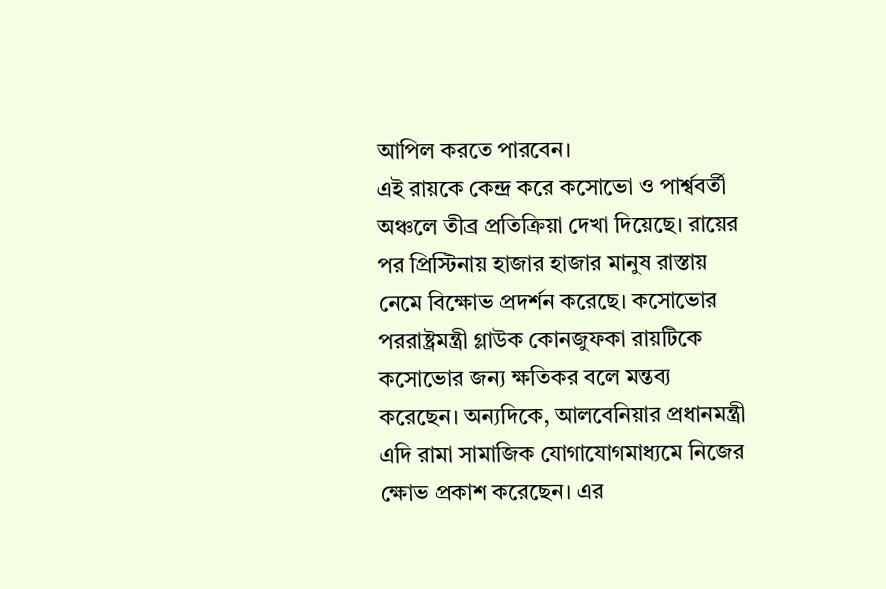আপিল করতে পারবেন।
এই রায়কে কেন্দ্র করে কসোভো ও পার্শ্ববর্তী অঞ্চলে তীব্র প্রতিক্রিয়া দেখা দিয়েছে। রায়ের পর প্রিস্টিনায় হাজার হাজার মানুষ রাস্তায় নেমে বিক্ষোভ প্রদর্শন করেছে। কসোভোর পররাষ্ট্রমন্ত্রী গ্লাউক কোনজুফকা রায়টিকে কসোভোর জন্য ক্ষতিকর বলে মন্তব্য করেছেন। অন্যদিকে, আলবেনিয়ার প্রধানমন্ত্রী এদি রামা সামাজিক যোগাযোগমাধ্যমে নিজের ক্ষোভ প্রকাশ করেছেন। এর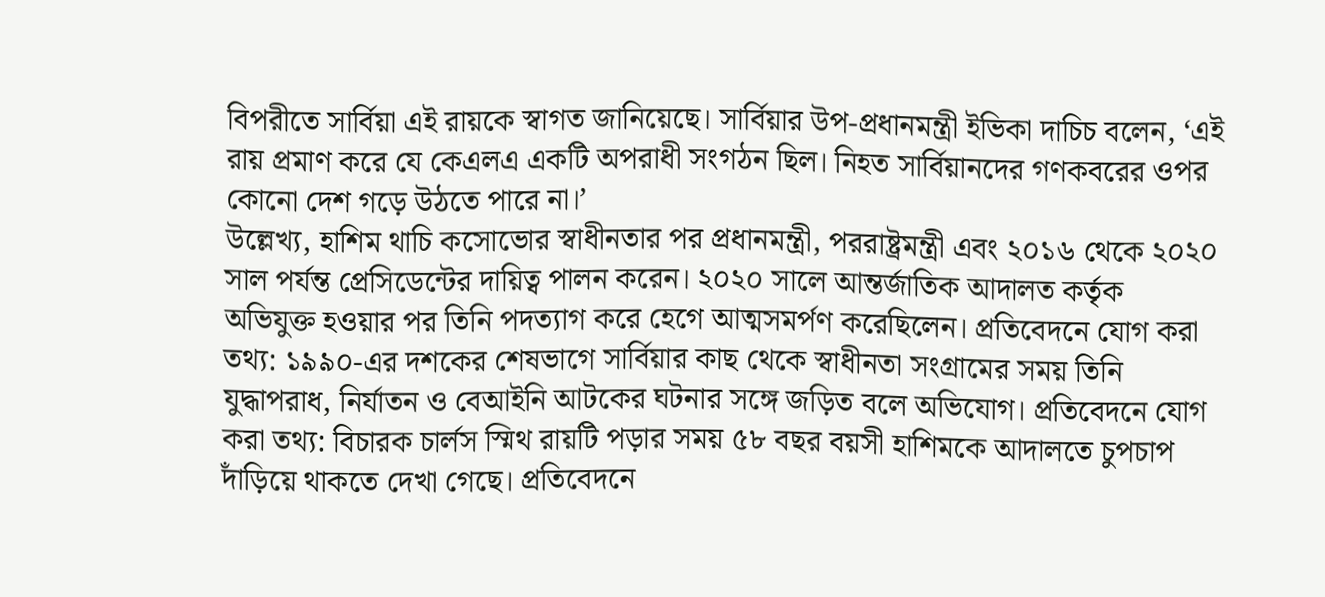বিপরীতে সার্বিয়া এই রায়কে স্বাগত জানিয়েছে। সার্বিয়ার উপ-প্রধানমন্ত্রী ইভিকা দাচিচ বলেন, ‘এই রায় প্রমাণ করে যে কেএলএ একটি অপরাধী সংগঠন ছিল। নিহত সার্বিয়ানদের গণকবরের ওপর কোনো দেশ গড়ে উঠতে পারে না।’
উল্লেখ্য, হাশিম থাচি কসোভোর স্বাধীনতার পর প্রধানমন্ত্রী, পররাষ্ট্রমন্ত্রী এবং ২০১৬ থেকে ২০২০ সাল পর্যন্ত প্রেসিডেন্টের দায়িত্ব পালন করেন। ২০২০ সালে আন্তর্জাতিক আদালত কর্তৃক অভিযুক্ত হওয়ার পর তিনি পদত্যাগ করে হেগে আত্মসমর্পণ করেছিলেন। প্রতিবেদনে যোগ করা তথ্য: ১৯৯০-এর দশকের শেষভাগে সার্বিয়ার কাছ থেকে স্বাধীনতা সংগ্রামের সময় তিনি যুদ্ধাপরাধ, নির্যাতন ও বেআইনি আটকের ঘটনার সঙ্গে জড়িত বলে অভিযোগ। প্রতিবেদনে যোগ করা তথ্য: বিচারক চার্লস স্মিথ রায়টি পড়ার সময় ৫৮ বছর বয়সী হাশিমকে আদালতে চুপচাপ দাঁড়িয়ে থাকতে দেখা গেছে। প্রতিবেদনে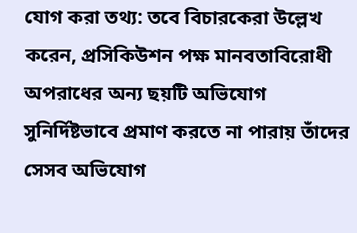যোগ করা তথ্য: তবে বিচারকেরা উল্লেখ করেন, প্রসিকিউশন পক্ষ মানবতাবিরোধী অপরাধের অন্য ছয়টি অভিযোগ সুনির্দিষ্টভাবে প্রমাণ করতে না পারায় তাঁদের সেসব অভিযোগ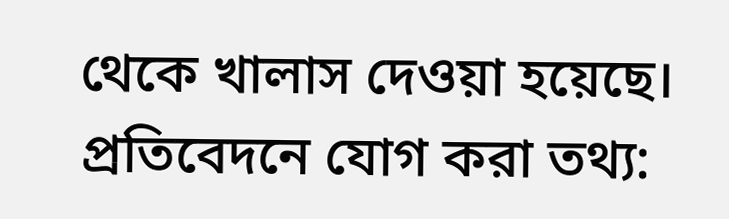থেকে খালাস দেওয়া হয়েছে। প্রতিবেদনে যোগ করা তথ্য: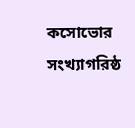কসোভোর সংখ্যাগরিষ্ঠ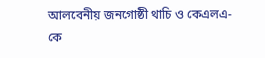আলবেনীয় জনগোষ্ঠী থাচি ও কেএলএ-কে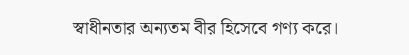স্বাধীনতার অন্যতম বীর হিসেবে গণ্য করে।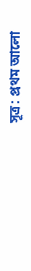সূত্র: প্রথম আলো